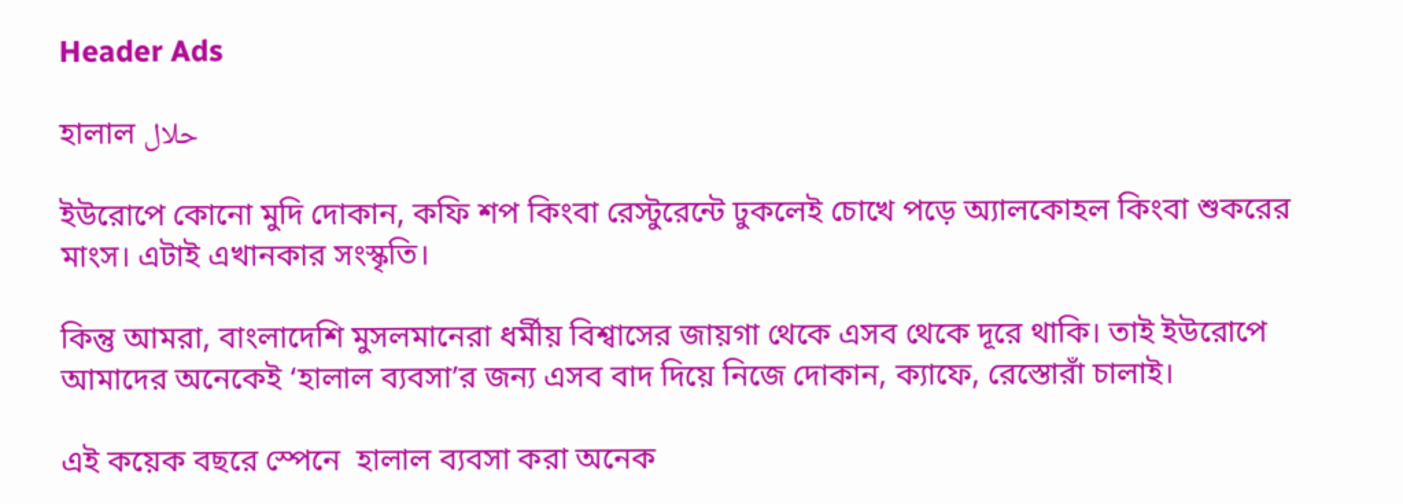Header Ads

হালাল حلال

ইউরোপে কোনো মুদি দোকান, কফি শপ কিংবা রেস্টুরেন্টে ঢুকলেই চোখে পড়ে অ্যালকোহল কিংবা শুকরের মাংস। এটাই এখানকার সংস্কৃতি।

কিন্তু আমরা, বাংলাদেশি মুসলমানেরা ধর্মীয় বিশ্বাসের জায়গা থেকে এসব থেকে দূরে থাকি। তাই ইউরোপে আমাদের অনেকেই ‘হালাল ব্যবসা’র জন্য এসব বাদ দিয়ে নিজে দোকান, ক্যাফে, রেস্তোরাঁ চালাই।

এই কয়েক বছরে স্পেনে  হালাল ব্যবসা করা অনেক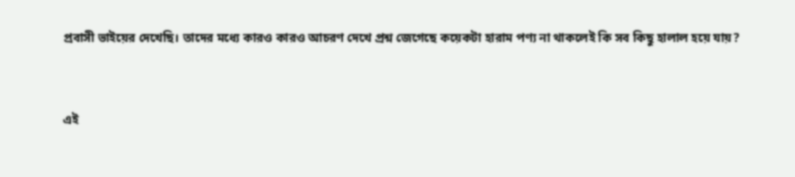প্রবাসী ভাইয়ের দেখেছি। তাদের মধ্যে কারও কারও আচরণ দেখে প্রশ্ন জেগেছে কয়েকটা হারাম পণ্য না থাকলেই কি সব কিছু হালাল হয়ে যায়?


এই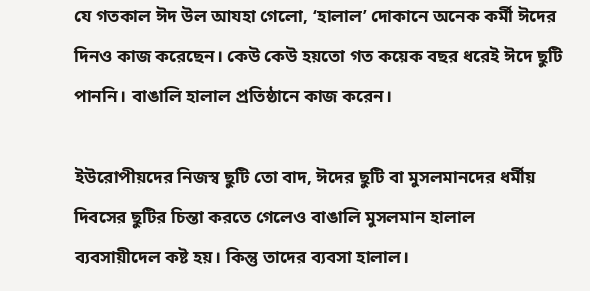যে গতকাল ঈদ উল আযহা গেলো, ‘হালাল’ দোকানে অনেক কর্মী ঈদের দিনও কাজ করেছেন। কেউ কেউ হয়তো গত কয়েক বছর ধরেই ঈদে ছুটি পাননি। বাঙালি হালাল প্রতিষ্ঠানে কাজ করেন।

ইউরোপীয়দের নিজস্ব ছুটি তো বাদ, ঈদের ছুটি বা মুসলমানদের ধর্মীয় দিবসের ছুটির চিন্তা করতে গেলেও বাঙালি মুসলমান হালাল ব্যবসায়ীদেল কষ্ট হয়। কিন্তু তাদের ব্যবসা হালাল।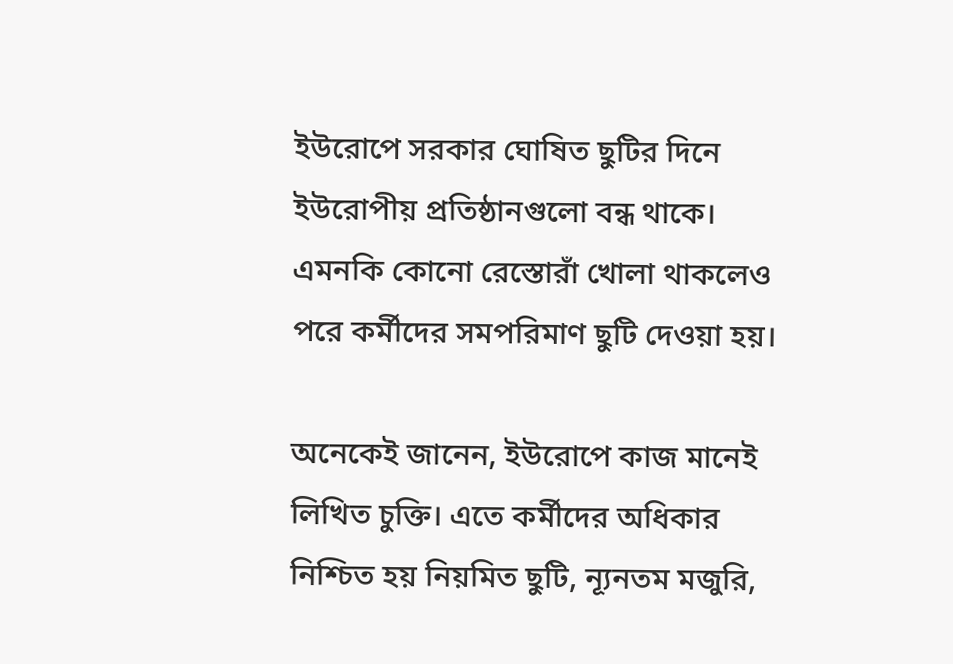ইউরোপে সরকার ঘোষিত ছুটির দিনে ইউরোপীয় প্রতিষ্ঠানগুলো বন্ধ থাকে। এমনকি কোনো রেস্তোরাঁ খোলা থাকলেও পরে কর্মীদের সমপরিমাণ ছুটি দেওয়া হয়।

অনেকেই জানেন, ইউরোপে কাজ মানেই লিখিত চুক্তি। এতে কর্মীদের অধিকার নিশ্চিত হয় নিয়মিত ছুটি, ন্যূনতম মজুরি,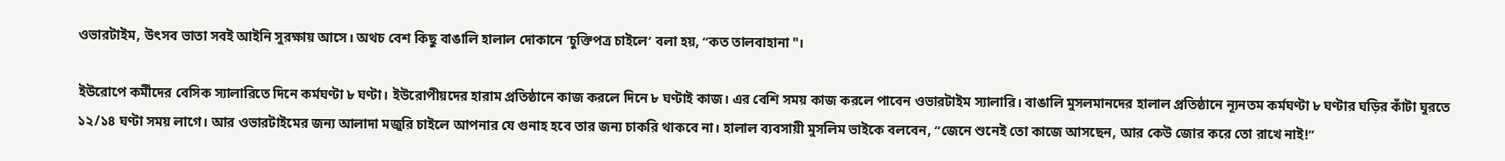ওভারটাইম, উৎসব ভাতা সবই আইনি সুরক্ষায় আসে। অথচ বেশ কিছু বাঙালি হালাল দোকানে ‘চুক্তিপত্র চাইলে’ বলা হয়, “কত তালবাহানা "।

ইউরোপে কর্মীদের বেসিক স্যালারিতে দিনে কর্মঘণ্টা ৮ ঘণ্টা। ইউরোপীয়দের হারাম প্রতিষ্ঠানে কাজ করলে দিনে ৮ ঘণ্টাই কাজ। এর বেশি সময় কাজ করলে পাবেন ওভারটাইম স্যালারি। বাঙালি মুসলমানদের হালাল প্রতিষ্ঠানে ন্যূনতম কর্মঘণ্টা ৮ ঘণ্টার ঘড়ির কাঁটা ঘুরতে ১২/১৪ ঘণ্টা সময় লাগে। আর ওভারটাইমের জন্য আলাদা মজুরি চাইলে আপনার যে গুনাহ হবে তার জন্য চাকরি থাকবে না। হালাল ব্যবসায়ী মুসলিম ভাইকে বলবেন, “জেনে শুনেই তো কাজে আসছেন, আর কেউ জোর করে তো রাখে নাই!”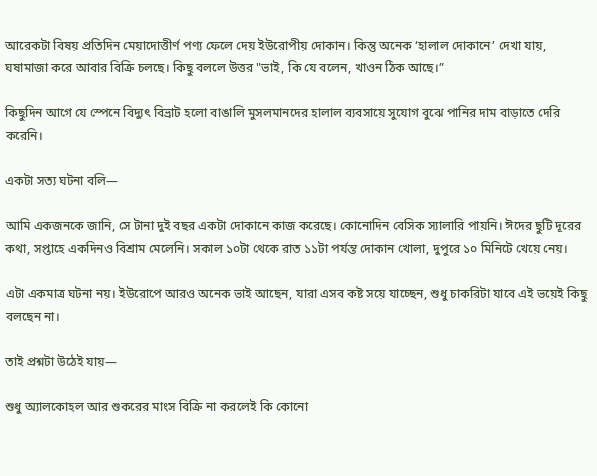আরেকটা বিষয় প্রতিদিন মেয়াদোত্তীর্ণ পণ্য ফেলে দেয় ইউরোপীয় দোকান। কিন্তু অনেক ‘হালাল দোকানে’ দেখা যায়, ঘষামাজা করে আবার বিক্রি চলছে। কিছু বললে উত্তর "ভাই, কি যে বলেন, খাওন ঠিক আছে।”

কিছুদিন আগে যে স্পেনে বিদ্যুৎ বিভ্রাট হলো বাঙালি মুসলমানদের হালাল ব্যবসায়ে সুযোগ বুঝে পানির দাম বাড়াতে দেরি করেনি।

একটা সত্য ঘটনা বলি—

আমি একজনকে জানি, সে টানা দুই বছর একটা দোকানে কাজ করেছে। কোনোদিন বেসিক স্যালারি পায়নি। ঈদের ছুটি দূরের কথা, সপ্তাহে একদিনও বিশ্রাম মেলেনি। সকাল ১০টা থেকে রাত ১১টা পর্যন্ত দোকান খোলা, দুপুরে ১০ মিনিটে খেয়ে নেয়।

এটা একমাত্র ঘটনা নয়। ইউরোপে আরও অনেক ভাই আছেন, যারা এসব কষ্ট সয়ে যাচ্ছেন, শুধু চাকরিটা যাবে এই ভয়েই কিছু বলছেন না।

তাই প্রশ্নটা উঠেই যায়—

শুধু অ্যালকোহল আর শুকরের মাংস বিক্রি না করলেই কি কোনো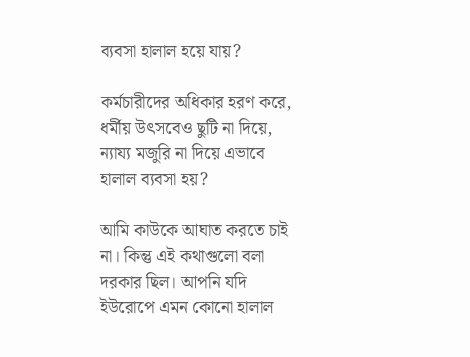ব্যবসা হালাল হয়ে যায়?

কর্মচারীদের অধিকার হরণ করে, ধর্মীয় উৎসবেও ছুটি না দিয়ে, ন্যায্য মজুরি না দিয়ে এভাবে হালাল ব্যবসা হয়?

আমি কাউকে আঘাত করতে চাই না। কিন্তু এই কথাগুলো বলা দরকার ছিল। আপনি যদি ইউরোপে এমন কোনো হালাল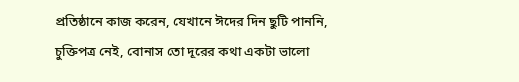প্রতিষ্ঠানে কাজ করেন, যেখানে ঈদের দিন ছুটি পাননি, চুক্তিপত্র নেই, বোনাস তো দূরের কথা একটা ভালো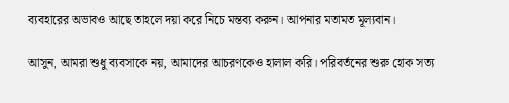ব্যবহারের অভাবও আছে তাহলে দয়া করে নিচে মন্তব্য করুন। আপনার মতামত মূল্যবান।

আসুন, আমরা শুধু ব্যবসাকে নয়, আমাদের আচরণকেও হালাল করি। পরিবর্তনের শুরু হোক সত্য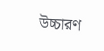উচ্চারণ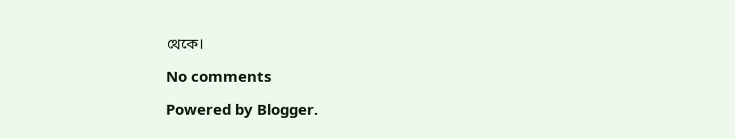থেকে।

No comments

Powered by Blogger.